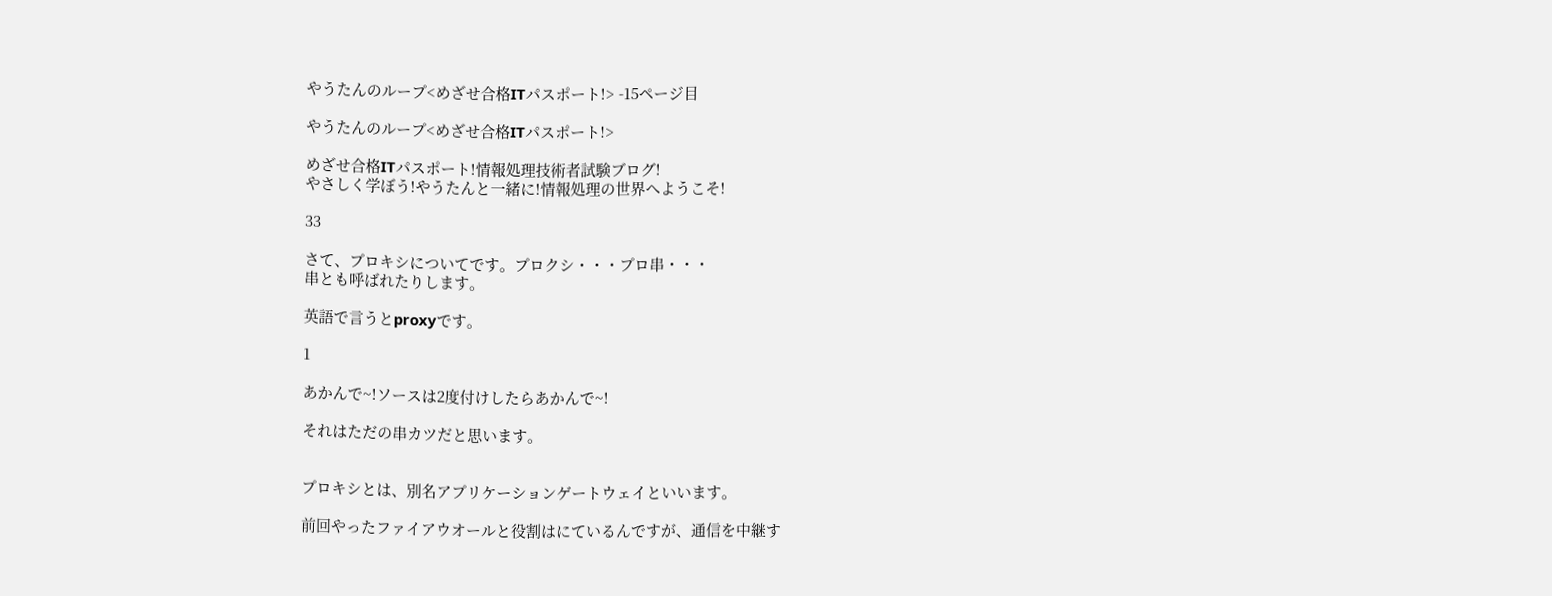やうたんのループ<めざせ合格ITパスポート!> -15ページ目

やうたんのループ<めざせ合格ITパスポート!>

めざせ合格ITパスポート!情報処理技術者試験ブログ!
やさしく学ぼう!やうたんと一緒に!情報処理の世界へようこそ!

33

さて、プロキシについてです。プロクシ・・・プロ串・・・
串とも呼ばれたりします。

英語で言うとproxyです。

1

あかんで~!ソースは2度付けしたらあかんで~!

それはただの串カツだと思います。


プロキシとは、別名アプリケーションゲートウェイといいます。

前回やったファイアウオールと役割はにているんですが、通信を中継す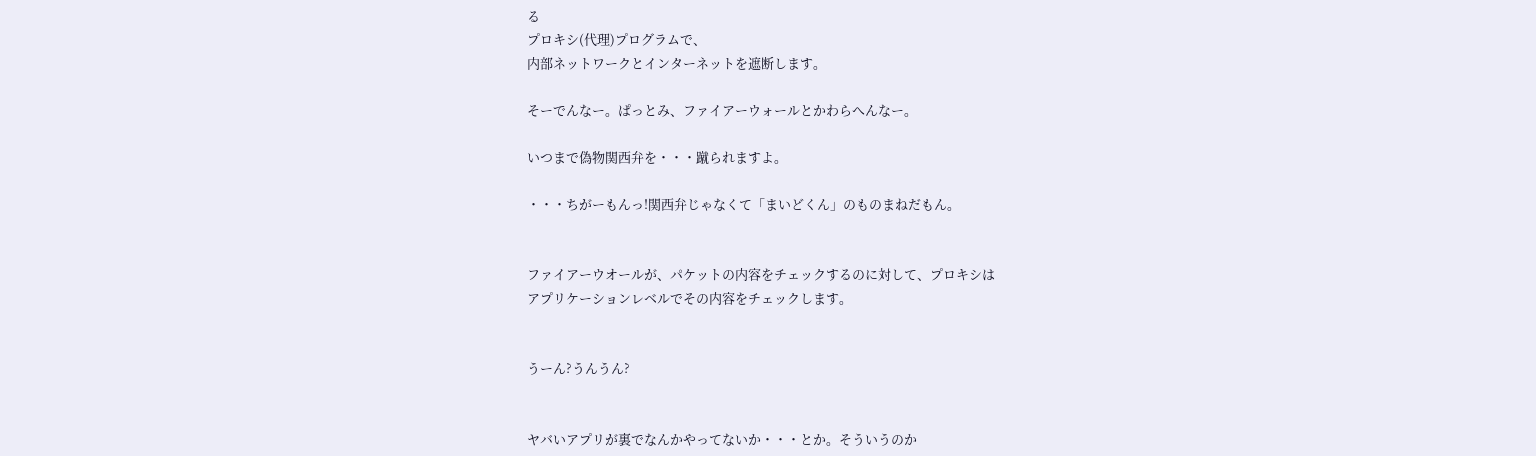る
プロキシ(代理)プログラムで、
内部ネットワークとインターネットを遮断します。

そーでんなー。ぱっとみ、ファイアーウォールとかわらへんなー。

いつまで偽物関西弁を・・・蹴られますよ。

・・・ちがーもんっ!関西弁じゃなくて「まいどくん」のものまねだもん。


ファイアーウオールが、パケットの内容をチェックするのに対して、プロキシは
アプリケーションレベルでその内容をチェックします。


うーん?うんうん?


ヤバいアプリが裏でなんかやってないか・・・とか。そういうのか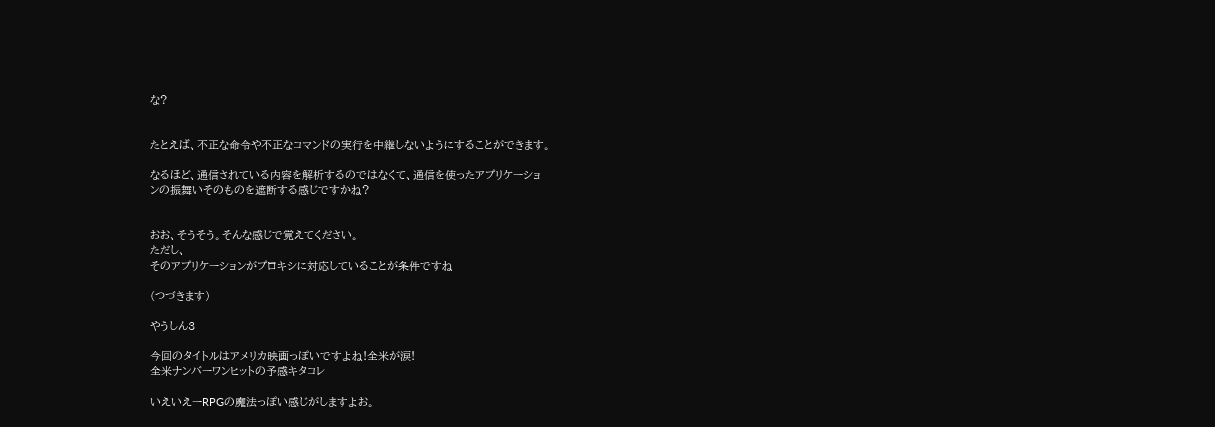な?


たとえば、不正な命令や不正なコマンドの実行を中継しないようにすることができます。

なるほど、通信されている内容を解析するのではなくて、通信を使ったアプリケーショ
ンの振舞いそのものを遮断する感じですかね?


おお、そうそう。そんな感じで覚えてください。
ただし、
そのアプリケーションがプロキシに対応していることが条件ですね

(つづきます)

やうしん3

今回のタイトルはアメリカ映画っぽいですよね!全米が涙!
全米ナンバーワンヒットの予感キタコレ

いえいえーRPGの魔法っぽい感じがしますよお。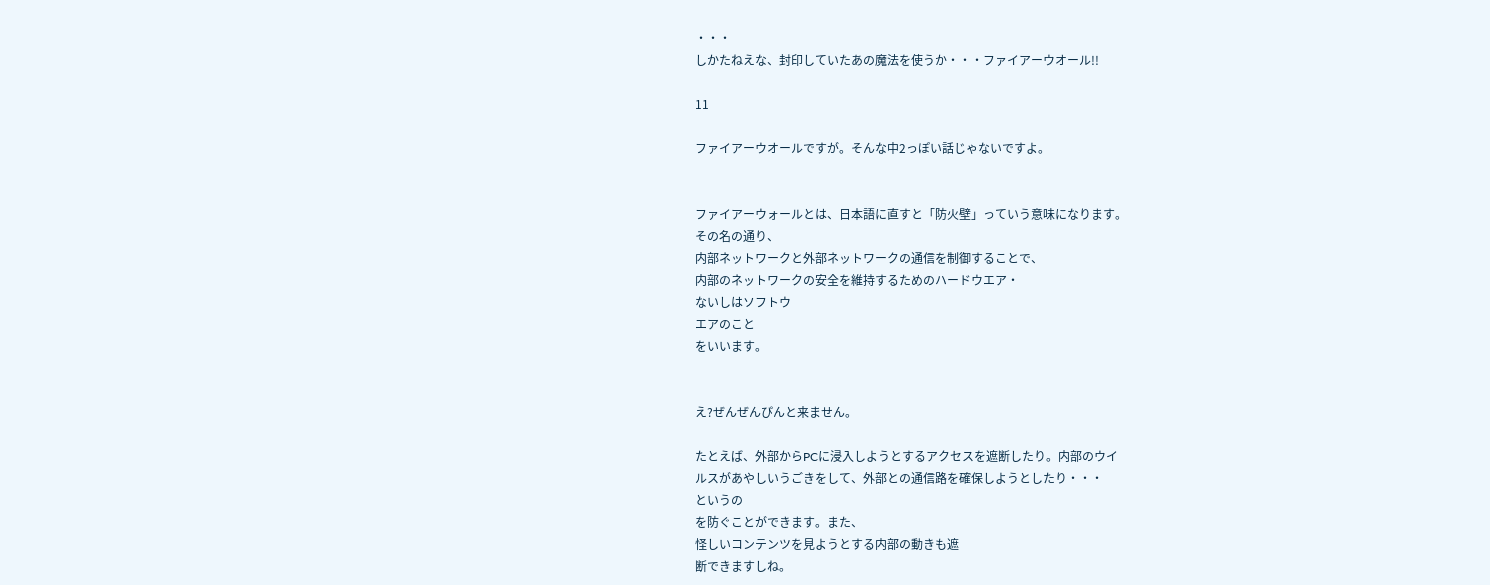・・・
しかたねえな、封印していたあの魔法を使うか・・・ファイアーウオール!!

11

ファイアーウオールですが。そんな中2っぽい話じゃないですよ。


ファイアーウォールとは、日本語に直すと「防火壁」っていう意味になります。
その名の通り、
内部ネットワークと外部ネットワークの通信を制御することで、
内部のネットワークの安全を維持するためのハードウエア・
ないしはソフトウ
エアのこと
をいいます。


え?ぜんぜんぴんと来ません。

たとえば、外部からPCに浸入しようとするアクセスを遮断したり。内部のウイ
ルスがあやしいうごきをして、外部との通信路を確保しようとしたり・・・
というの
を防ぐことができます。また、
怪しいコンテンツを見ようとする内部の動きも遮
断できますしね。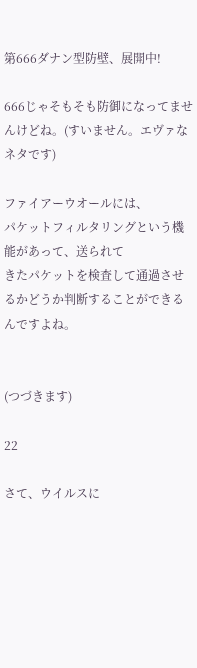第666ダナン型防壁、展開中!

666じゃそもそも防御になってませんけどね。(すいません。エヴァなネタです)

ファイアーウオールには、
パケットフィルタリングという機能があって、送られて
きたパケットを検査して通過させるかどうか判断することができる
んですよね。


(つづきます)

22

さて、ウイルスに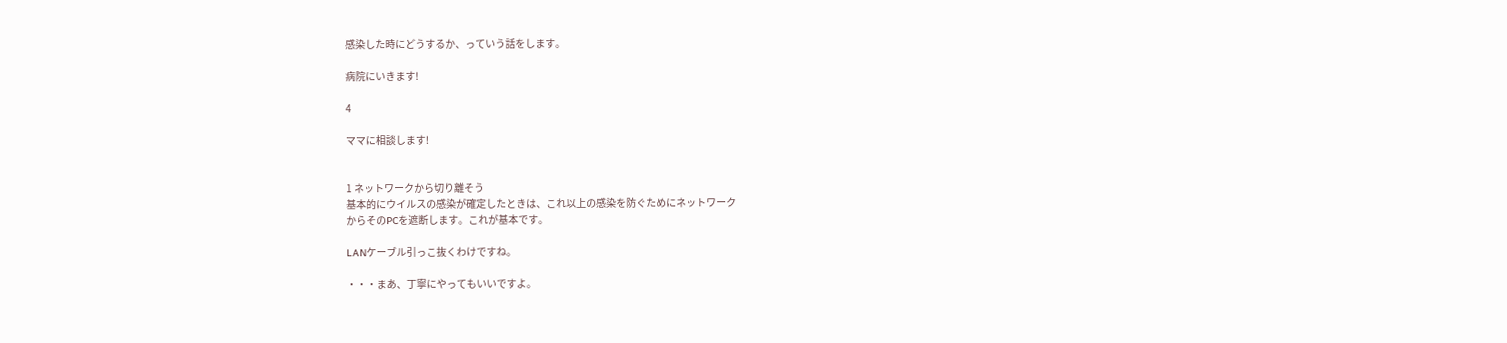感染した時にどうするか、っていう話をします。

病院にいきます!

4

ママに相談します!


1 ネットワークから切り離そう
基本的にウイルスの感染が確定したときは、これ以上の感染を防ぐためにネットワーク
からそのPCを遮断します。これが基本です。

LANケーブル引っこ抜くわけですね。

・・・まあ、丁寧にやってもいいですよ。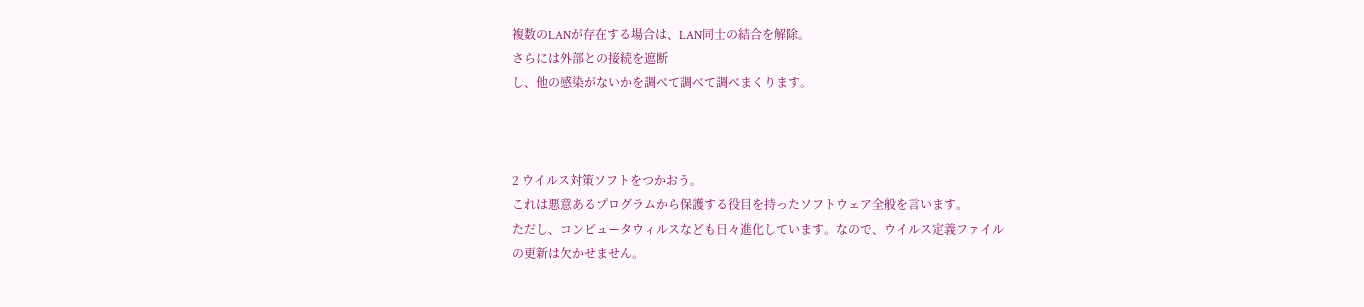複数のLANが存在する場合は、LAN同士の結合を解除。
さらには外部との接続を遮断
し、他の感染がないかを調べて調べて調べまくります。



2 ウイルス対策ソフトをつかおう。
これは悪意あるプログラムから保護する役目を持ったソフトウェア全般を言います。
ただし、コンピュータウィルスなども日々進化しています。なので、ウイルス定義ファイル
の更新は欠かせません。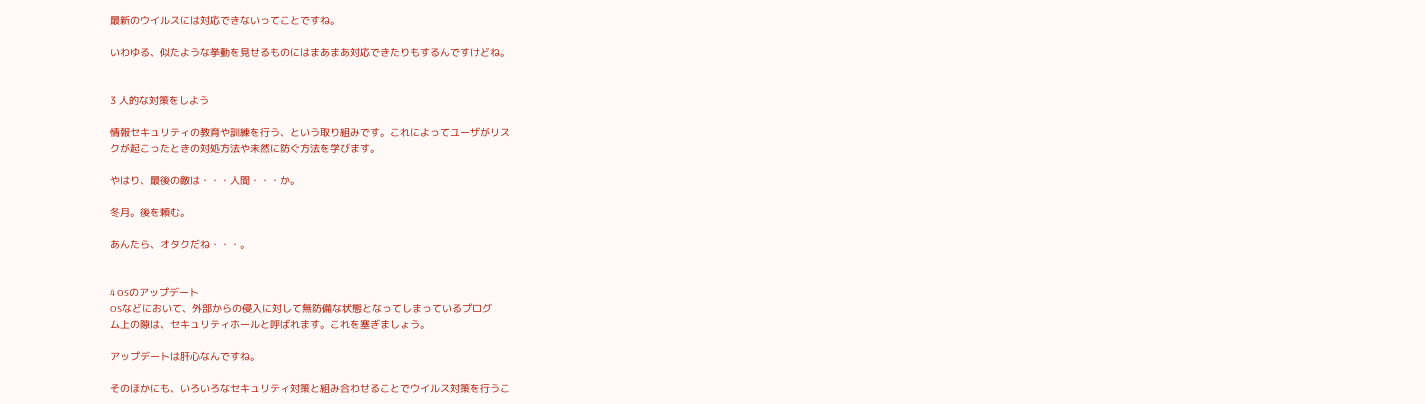最新のウイルスには対応できないってことですね。

いわゆる、似たような挙動を見せるものにはまあまあ対応できたりもするんですけどね。


3 人的な対策をしよう

情報セキュリティの教育や訓練を行う、という取り組みです。これによってユーザがリス
クが起こったときの対処方法や未然に防ぐ方法を学びます。

やはり、最後の敵は・・・人間・・・か。

冬月。後を頼む。

あんたら、オタクだね・・・。


4 OSのアップデート
OSなどにおいて、外部からの侵入に対して無防備な状態となってしまっているプログ
ム上の隙は、セキュリティホールと呼ばれます。これを塞ぎましょう。

アップデートは肝心なんですね。

そのほかにも、いろいろなセキュリティ対策と組み合わせることでウイルス対策を行うこ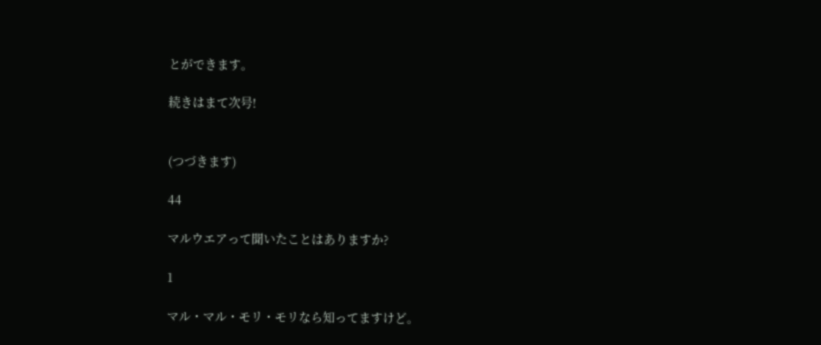とができます。

続きはまて次号!


(つづきます)

44

マルウエアって聞いたことはありますか?

1

マル・マル・モリ・モリなら知ってますけど。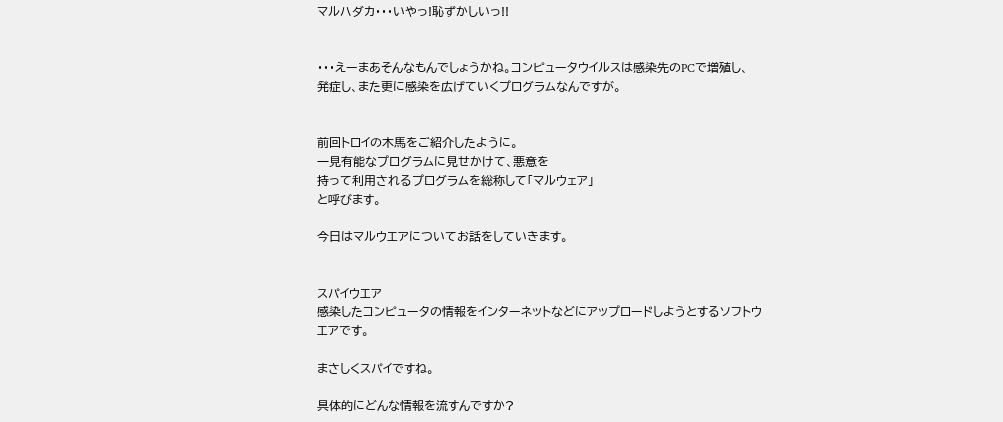マルハダカ・・・いやっ!恥ずかしいっ!!


・・・えーまあそんなもんでしょうかね。コンピュータウイルスは感染先のPCで増殖し、
発症し、また更に感染を広げていくプログラムなんですが。


前回トロイの木馬をご紹介したように。
一見有能なプログラムに見せかけて、悪意を
持って利用されるプログラムを総称して「マルウェア」
と呼びます。

今日はマルウエアについてお話をしていきます。


スパイウエア
感染したコンピュータの情報をインターネットなどにアップロードしようとするソフトウ
エアです。

まさしくスパイですね。

具体的にどんな情報を流すんですか?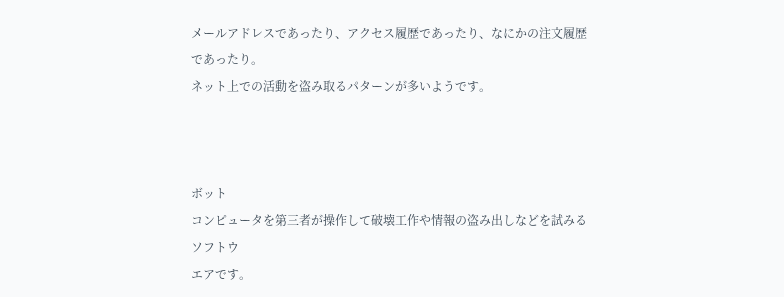メールアドレスであったり、アクセス履歴であったり、なにかの注文履歴であったり。
ネット上での活動を盗み取るパターンが多いようです。



ボット
コンピュータを第三者が操作して破壊工作や情報の盗み出しなどを試みるソフトウ
エアです。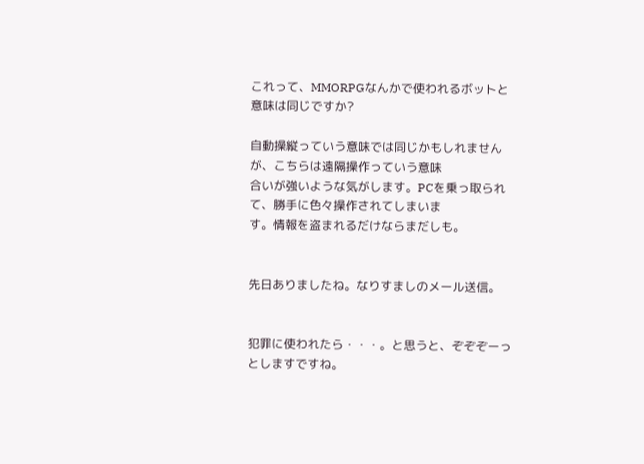これって、MMORPGなんかで使われるボットと意味は同じですか?

自動操縦っていう意味では同じかもしれませんが、こちらは遠隔操作っていう意味
合いが強いような気がします。PCを乗っ取られて、勝手に色々操作されてしまいま
す。情報を盗まれるだけならまだしも。


先日ありましたね。なりすましのメール送信。


犯罪に使われたら・・・。と思うと、ぞぞぞーっとしますですね。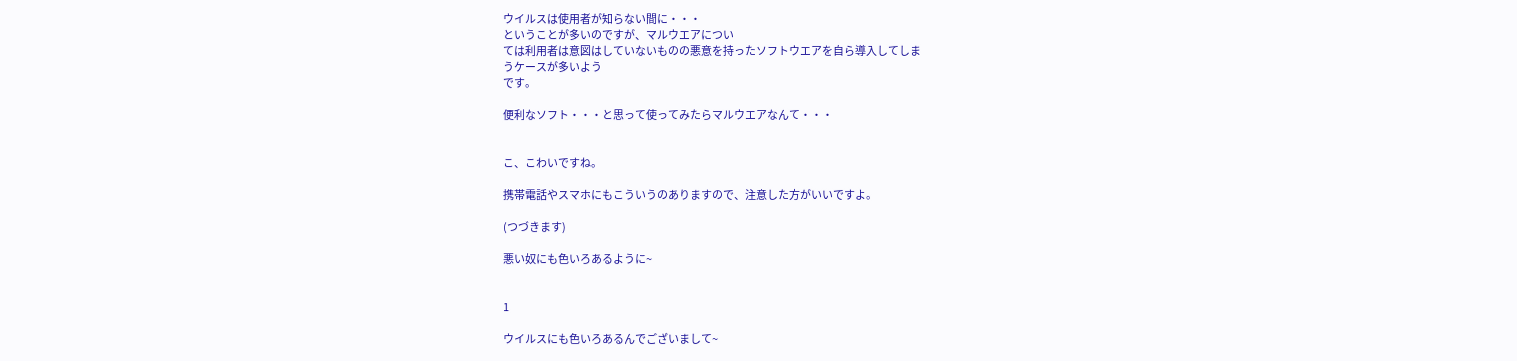ウイルスは使用者が知らない間に・・・
ということが多いのですが、マルウエアについ
ては利用者は意図はしていないものの悪意を持ったソフトウエアを自ら導入してしま
うケースが多いよう
です。

便利なソフト・・・と思って使ってみたらマルウエアなんて・・・


こ、こわいですね。

携帯電話やスマホにもこういうのありますので、注意した方がいいですよ。

(つづきます)

悪い奴にも色いろあるように~


1

ウイルスにも色いろあるんでございまして~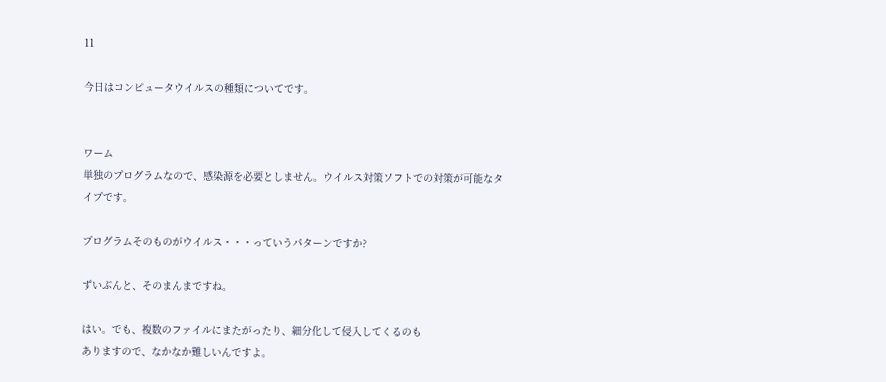11

今日はコンピュータウイルスの種類についてです。


ワーム
単独のプログラムなので、感染源を必要としません。ウイルス対策ソフトでの対策が可能なタイプです。

プログラムそのものがウイルス・・・っていうパターンですか?

ずいぶんと、そのまんまですね。

はい。でも、複数のファイルにまたがったり、細分化して侵入してくるのも
ありますので、なかなか難しいんですよ。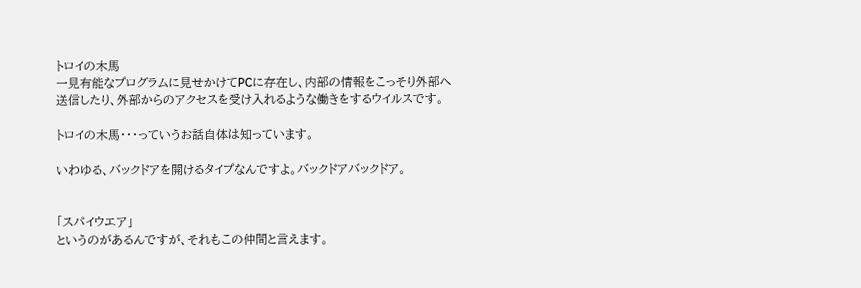トロイの木馬
一見有能なプログラムに見せかけてPCに存在し、内部の情報をこっそり外部へ
送信したり、外部からのアクセスを受け入れるような働きをするウイルスです。

トロイの木馬・・・っていうお話自体は知っています。

いわゆる、バックドアを開けるタイプなんですよ。バックドアバックドア。


「スパイウエア」
というのがあるんですが、それもこの仲間と言えます。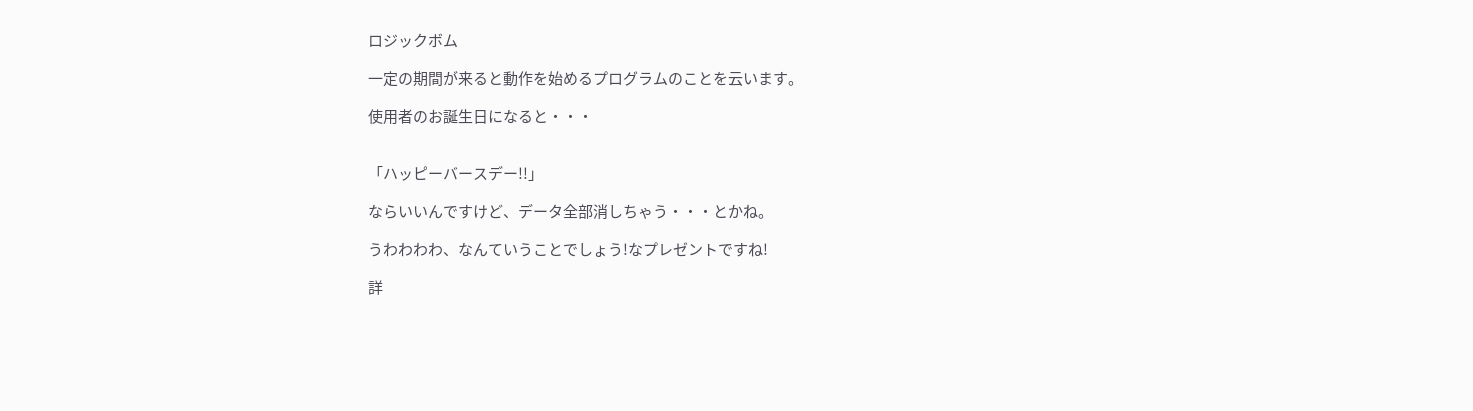ロジックボム

一定の期間が来ると動作を始めるプログラムのことを云います。

使用者のお誕生日になると・・・


「ハッピーバースデー!!」

ならいいんですけど、データ全部消しちゃう・・・とかね。

うわわわわ、なんていうことでしょう!なプレゼントですね!

詳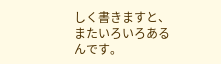しく書きますと、またいろいろあるんです。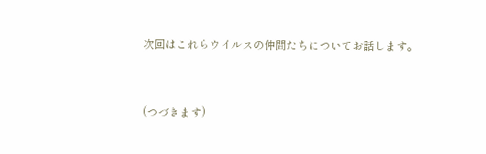次回はこれらウイルスの仲間たちについてお話します。


(つづきます)